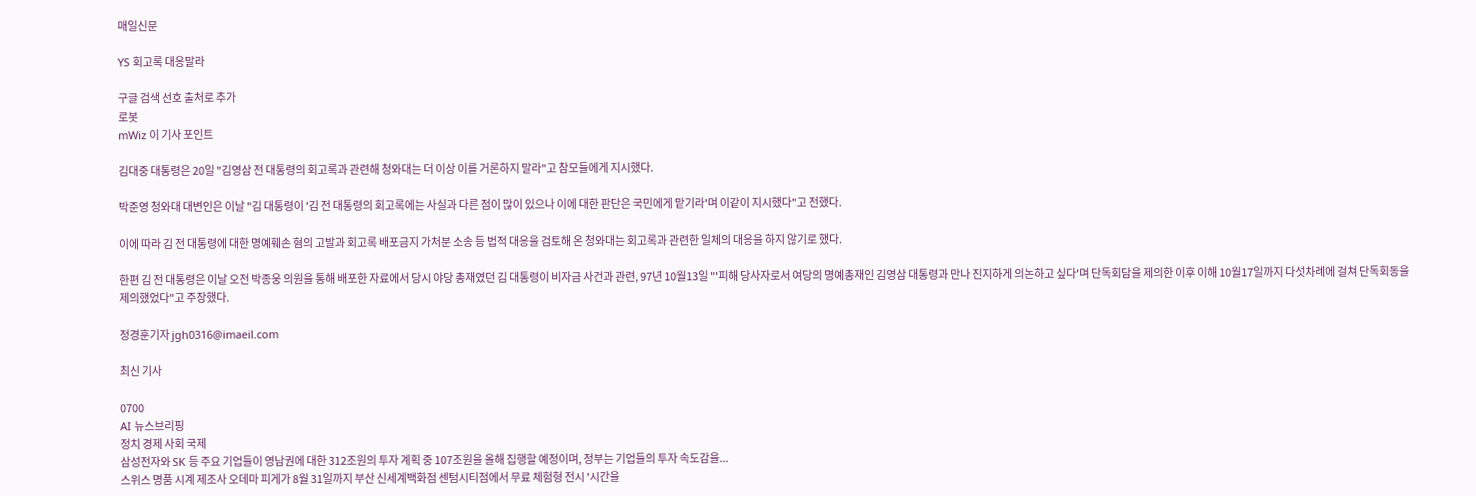매일신문

YS 회고록 대응말라

구글 검색 선호 출처로 추가
로봇
mWiz 이 기사 포인트

김대중 대통령은 20일 "김영삼 전 대통령의 회고록과 관련해 청와대는 더 이상 이를 거론하지 말라"고 참모들에게 지시했다.

박준영 청와대 대변인은 이날 "김 대통령이 '김 전 대통령의 회고록에는 사실과 다른 점이 많이 있으나 이에 대한 판단은 국민에게 맡기라'며 이같이 지시했다"고 전했다.

이에 따라 김 전 대통령에 대한 명예훼손 혐의 고발과 회고록 배포금지 가처분 소송 등 법적 대응을 검토해 온 청와대는 회고록과 관련한 일체의 대응을 하지 않기로 했다.

한편 김 전 대통령은 이날 오전 박종웅 의원을 통해 배포한 자료에서 당시 야당 총재였던 김 대통령이 비자금 사건과 관련, 97년 10월13일 "'피해 당사자로서 여당의 명예총재인 김영삼 대통령과 만나 진지하게 의논하고 싶다'며 단독회담을 제의한 이후 이해 10월17일까지 다섯차례에 걸쳐 단독회동을 제의했었다"고 주장했다.

정경훈기자 jgh0316@imaeil.com

최신 기사

0700
AI 뉴스브리핑
정치 경제 사회 국제
삼성전자와 SK 등 주요 기업들이 영남권에 대한 312조원의 투자 계획 중 107조원을 올해 집행할 예정이며, 정부는 기업들의 투자 속도감을...
스위스 명품 시계 제조사 오데마 피게가 8월 31일까지 부산 신세계백화점 센텀시티점에서 무료 체험형 전시 '시간을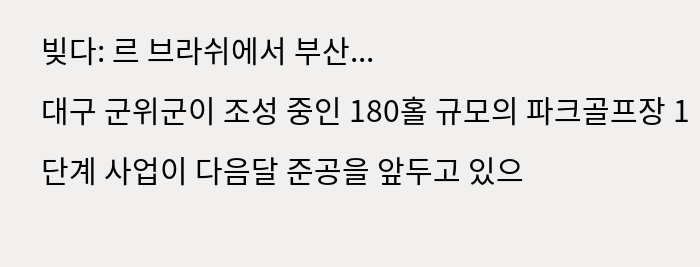빚다: 르 브라쉬에서 부산...
대구 군위군이 조성 중인 180홀 규모의 파크골프장 1단계 사업이 다음달 준공을 앞두고 있으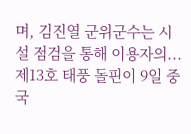며, 김진열 군위군수는 시설 점검을 통해 이용자의...
제13호 태풍 돌핀이 9일 중국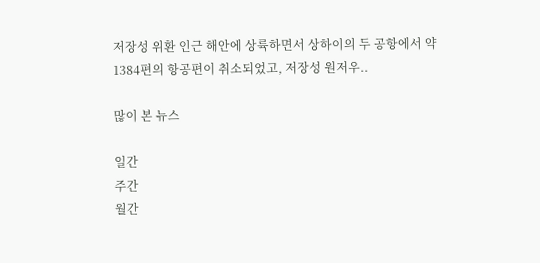저장성 위환 인근 해안에 상륙하면서 상하이의 두 공항에서 약 1384편의 항공편이 취소되었고, 저장성 원저우..

많이 본 뉴스

일간
주간
월간